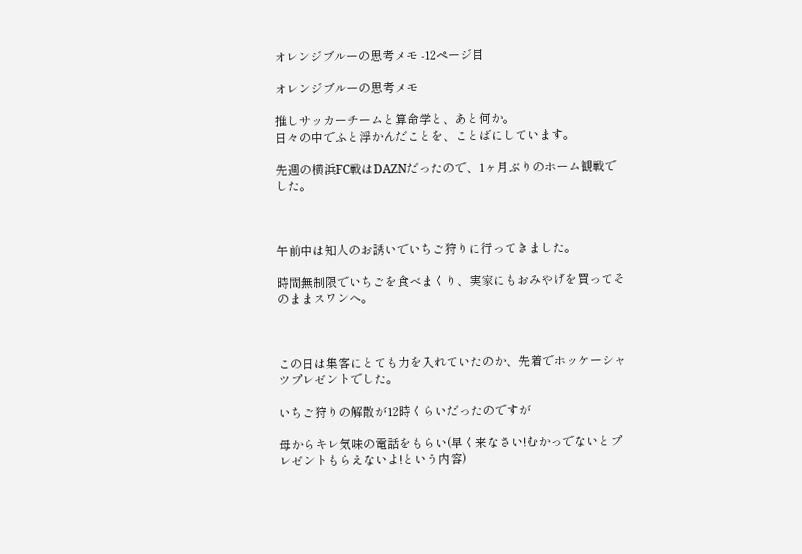オレンジブルーの思考メモ -12ページ目

オレンジブルーの思考メモ

推しサッカーチームと算命学と、あと何か。
日々の中でふと浮かんだことを、ことばにしています。

先週の横浜FC戦はDAZNだったので、1ヶ月ぶりのホーム観戦でした。



午前中は知人のお誘いでいちご狩りに行ってきました。

時間無制限でいちごを食べまくり、実家にもおみやげを買ってそのままスワンへ。



この日は集客にとても力を入れていたのか、先着でホッケーシャツプレゼントでした。

いちご狩りの解散が12時くらいだったのですが

母からキレ気味の電話をもらい(早く来なさい!むかっでないとプレゼントもらえないよ!という内容)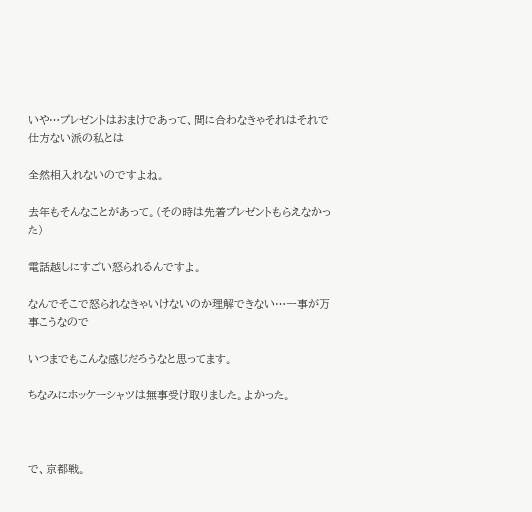いや…プレゼントはおまけであって、間に合わなきゃそれはそれで仕方ない派の私とは

全然相入れないのですよね。

去年もそんなことがあって。(その時は先着プレゼントもらえなかった)

電話越しにすごい怒られるんですよ。

なんでそこで怒られなきゃいけないのか理解できない…一事が万事こうなので

いつまでもこんな感じだろうなと思ってます。

ちなみにホッケーシャツは無事受け取りました。よかった。



で、京都戦。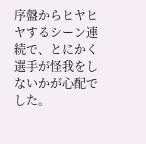序盤からヒヤヒヤするシーン連続で、とにかく選手が怪我をしないかが心配でした。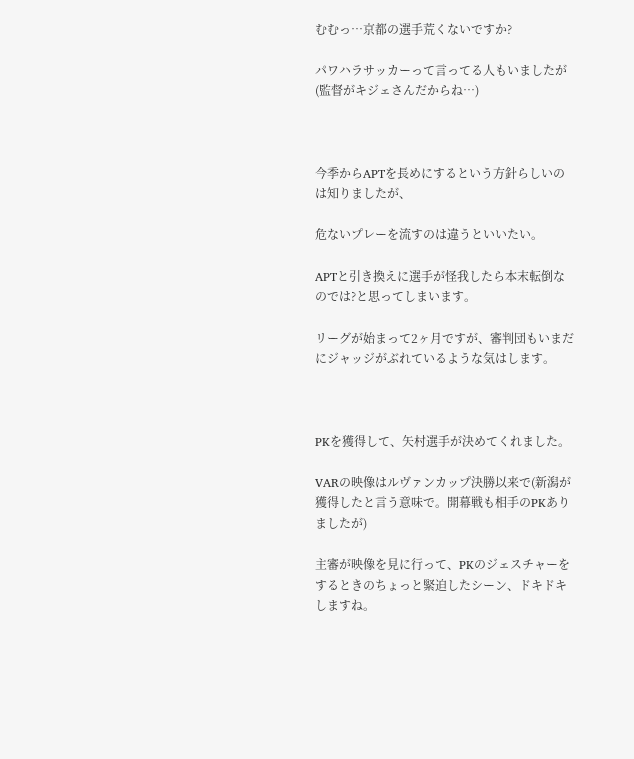むむっ…京都の選手荒くないですか?

パワハラサッカーって言ってる人もいましたが(監督がキジェさんだからね…)



今季からAPTを長めにするという方針らしいのは知りましたが、

危ないプレーを流すのは違うといいたい。

APTと引き換えに選手が怪我したら本末転倒なのでは?と思ってしまいます。

リーグが始まって2ヶ月ですが、審判団もいまだにジャッジがぶれているような気はします。



PKを獲得して、矢村選手が決めてくれました。

VARの映像はルヴァンカップ決勝以来で(新潟が獲得したと言う意味で。開幕戦も相手のPKありましたが)

主審が映像を見に行って、PKのジェスチャーをするときのちょっと緊迫したシーン、ドキドキしますね。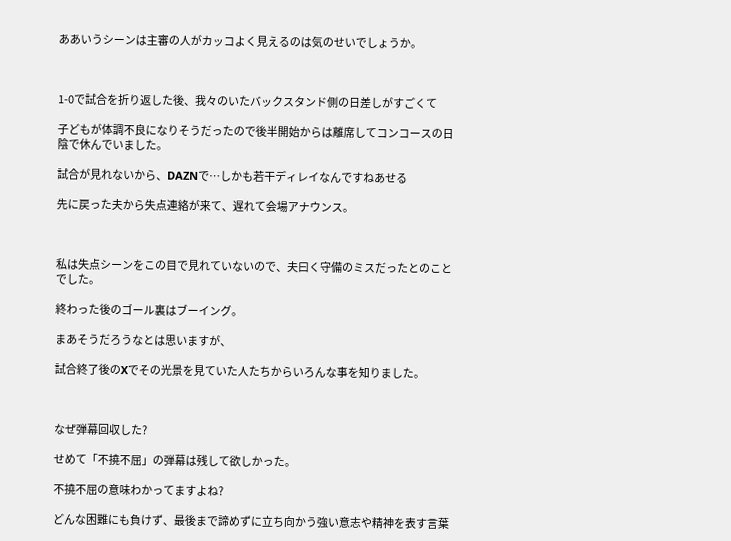ああいうシーンは主審の人がカッコよく見えるのは気のせいでしょうか。



1-0で試合を折り返した後、我々のいたバックスタンド側の日差しがすごくて

子どもが体調不良になりそうだったので後半開始からは離席してコンコースの日陰で休んでいました。

試合が見れないから、DAZNで…しかも若干ディレイなんですねあせる

先に戻った夫から失点連絡が来て、遅れて会場アナウンス。



私は失点シーンをこの目で見れていないので、夫曰く守備のミスだったとのことでした。

終わった後のゴール裏はブーイング。

まあそうだろうなとは思いますが、

試合終了後のXでその光景を見ていた人たちからいろんな事を知りました。



なぜ弾幕回収した?

せめて「不撓不屈」の弾幕は残して欲しかった。

不撓不屈の意味わかってますよね?

どんな困難にも負けず、最後まで諦めずに立ち向かう強い意志や精神を表す言葉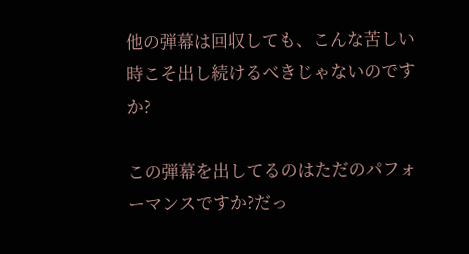他の弾幕は回収しても、こんな苦しい時こそ出し続けるべきじゃないのですか?

この弾幕を出してるのはただのパフォーマンスですか?だっ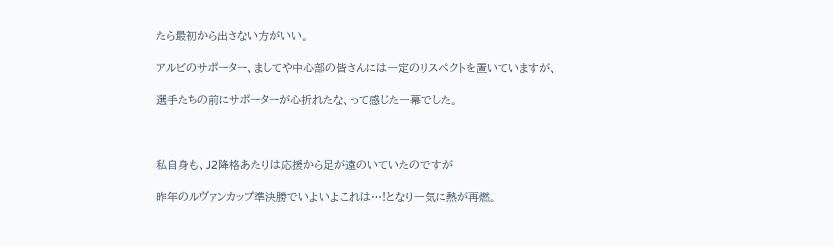たら最初から出さない方がいい。

アルビのサポーター、ましてや中心部の皆さんには一定のリスペクトを置いていますが、

選手たちの前にサポーターが心折れたな、って感じた一幕でした。



私自身も、J2降格あたりは応援から足が遠のいていたのですが

昨年のルヴァンカップ準決勝でいよいよこれは…!となり一気に熱が再燃。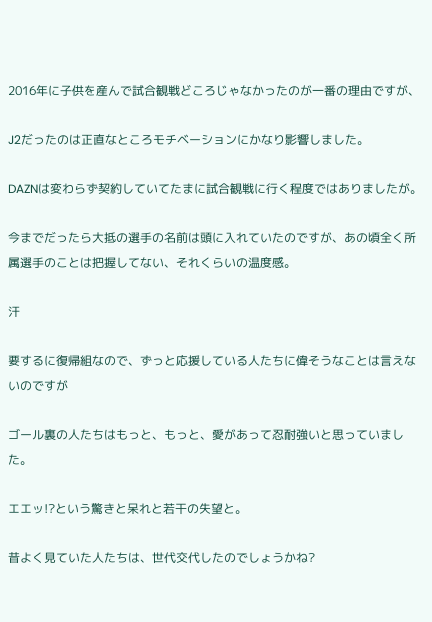2016年に子供を産んで試合観戦どころじゃなかったのが一番の理由ですが、

J2だったのは正直なところモチベーションにかなり影響しました。

DAZNは変わらず契約していてたまに試合観戦に行く程度ではありましたが。

今までだったら大抵の選手の名前は頭に入れていたのですが、あの頃全く所属選手のことは把握してない、それくらいの温度感。

汗

要するに復帰組なので、ずっと応援している人たちに偉そうなことは言えないのですが

ゴール裏の人たちはもっと、もっと、愛があって忍耐強いと思っていました。

エエッ!?という驚きと呆れと若干の失望と。

昔よく見ていた人たちは、世代交代したのでしょうかね?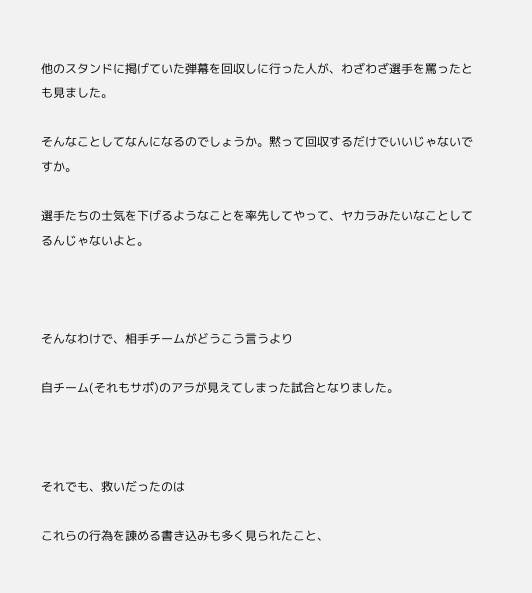他のスタンドに掲げていた弾幕を回収しに行った人が、わざわざ選手を罵ったとも見ました。

そんなことしてなんになるのでしょうか。黙って回収するだけでいいじゃないですか。

選手たちの士気を下げるようなことを率先してやって、ヤカラみたいなことしてるんじゃないよと。



そんなわけで、相手チームがどうこう言うより

自チーム(それもサポ)のアラが見えてしまった試合となりました。



それでも、救いだったのは

これらの行為を諌める書き込みも多く見られたこと、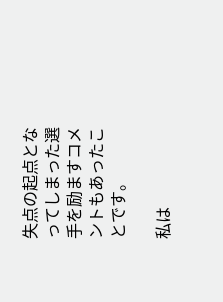失点の起点となってしまった選手を励ますコメントもあったことです。

私は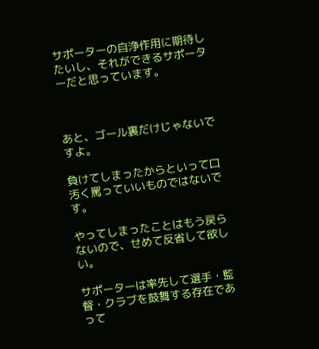サポーターの自浄作用に期待したいし、それができるサポーターだと思っています。



あと、ゴール裏だけじゃないですよ。

負けてしまったからといって口汚く罵っていいものではないです。

やってしまったことはもう戻らないので、せめて反省して欲しい。

サポーターは率先して選手・監督・クラブを鼓舞する存在であって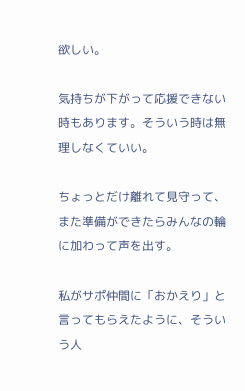欲しい。

気持ちが下がって応援できない時もあります。そういう時は無理しなくていい。

ちょっとだけ離れて見守って、また準備ができたらみんなの輪に加わって声を出す。

私がサポ仲間に「おかえり」と言ってもらえたように、そういう人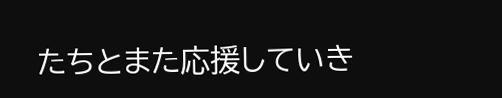たちとまた応援していき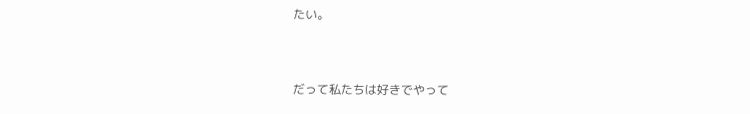たい。



だって私たちは好きでやって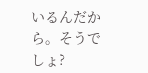いるんだから。そうでしょ?